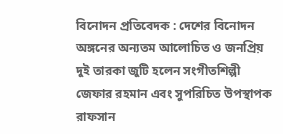বিনোদন প্রতিবেদক : দেশের বিনোদন অঙ্গনের অন্যতম আলোচিত ও জনপ্রিয় দুই তারকা জুটি হলেন সংগীতশিল্পী জেফার রহমান এবং সুপরিচিত উপস্থাপক রাফসান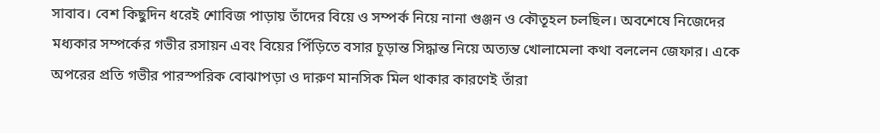সাবাব। বেশ কিছুদিন ধরেই শোবিজ পাড়ায় তাঁদের বিয়ে ও সম্পর্ক নিয়ে নানা গুঞ্জন ও কৌতূহল চলছিল। অবশেষে নিজেদের মধ্যকার সম্পর্কের গভীর রসায়ন এবং বিয়ের পিঁড়িতে বসার চূড়ান্ত সিদ্ধান্ত নিয়ে অত্যন্ত খোলামেলা কথা বললেন জেফার। একে অপরের প্রতি গভীর পারস্পরিক বোঝাপড়া ও দারুণ মানসিক মিল থাকার কারণেই তাঁরা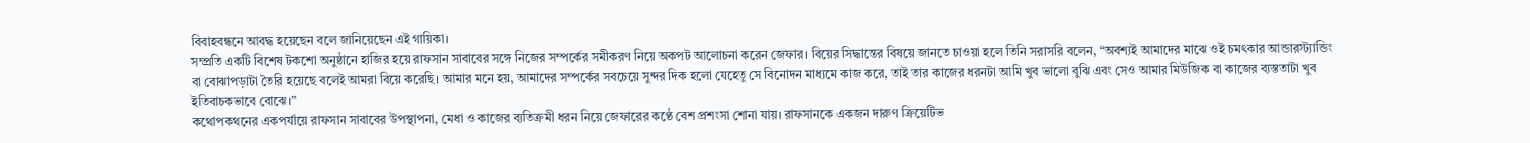বিবাহবন্ধনে আবদ্ধ হয়েছেন বলে জানিয়েছেন এই গায়িকা।
সম্প্রতি একটি বিশেষ টকশো অনুষ্ঠানে হাজির হয়ে রাফসান সাবাবের সঙ্গে নিজের সম্পর্কের সমীকরণ নিয়ে অকপট আলোচনা করেন জেফার। বিয়ের সিদ্ধান্তের বিষয়ে জানতে চাওয়া হলে তিনি সরাসরি বলেন, “অবশ্যই আমাদের মাঝে ওই চমৎকার আন্ডারস্ট্যান্ডিং বা বোঝাপড়াটা তৈরি হয়েছে বলেই আমরা বিয়ে করেছি। আমার মনে হয়, আমাদের সম্পর্কের সবচেয়ে সুন্দর দিক হলো যেহেতু সে বিনোদন মাধ্যমে কাজ করে, তাই তার কাজের ধরনটা আমি খুব ভালো বুঝি এবং সেও আমার মিউজিক বা কাজের ব্যস্ততাটা খুব ইতিবাচকভাবে বোঝে।”
কথোপকথনের একপর্যায়ে রাফসান সাবাবের উপস্থাপনা, মেধা ও কাজের ব্যতিক্রমী ধরন নিয়ে জেফারের কণ্ঠে বেশ প্রশংসা শোনা যায়। রাফসানকে একজন দারুণ ক্রিয়েটিভ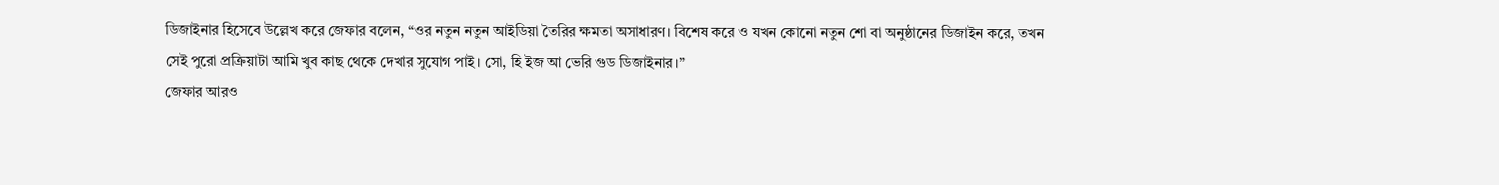ডিজাইনার হিসেবে উল্লেখ করে জেফার বলেন, “ওর নতুন নতুন আইডিয়া তৈরির ক্ষমতা অসাধারণ। বিশেষ করে ও যখন কোনো নতুন শো বা অনুষ্ঠানের ডিজাইন করে, তখন সেই পুরো প্রক্রিয়াটা আমি খুব কাছ থেকে দেখার সুযোগ পাই। সো, হি ইজ আ ভেরি গুড ডিজাইনার।”
জেফার আরও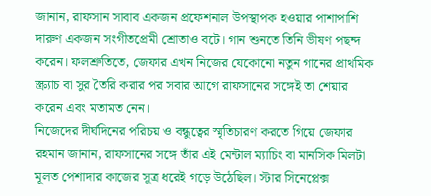জানান, রাফসান সাবাব একজন প্রফেশনাল উপস্থাপক হওয়ার পাশাপাশি দারুণ একজন সংগীতপ্রেমী শ্রোতাও বটে। গান শুনতে তিনি ভীষণ পছন্দ করেন। ফলশ্রুতিতে, জেফার এখন নিজের যেকোনো নতুন গানের প্রাথমিক স্ক্র্যাচ বা সুর তৈরি করার পর সবার আগে রাফসানের সঙ্গেই তা শেয়ার করেন এবং মতামত নেন।
নিজেদের দীর্ঘদিনের পরিচয় ও বন্ধুত্বের স্মৃতিচারণ করতে গিয়ে জেফার রহমান জানান, রাফসানের সঙ্গে তাঁর এই মেন্টাল ম্যাচিং বা মানসিক মিলটা মূলত পেশাদার কাজের সূত্র ধরেই গড়ে উঠেছিল। স্টার সিনেপ্লেক্স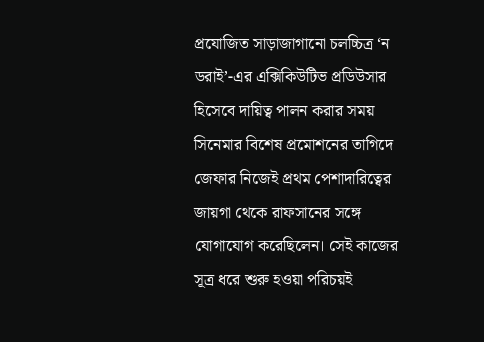প্রযোজিত সাড়াজাগানো চলচ্চিত্র ‘ন ডরাই’-এর এক্সিকিউটিভ প্রডিউসার হিসেবে দায়িত্ব পালন করার সময় সিনেমার বিশেষ প্রমোশনের তাগিদে জেফার নিজেই প্রথম পেশাদারিত্বের জায়গা থেকে রাফসানের সঙ্গে যোগাযোগ করেছিলেন। সেই কাজের সূত্র ধরে শুরু হওয়া পরিচয়ই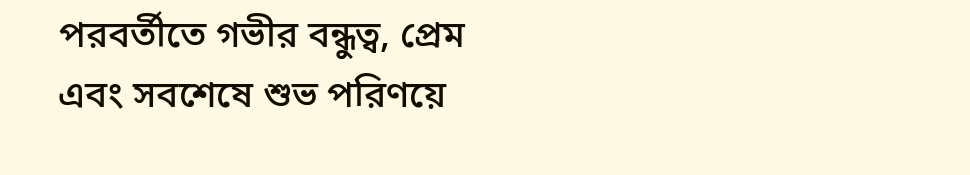পরবর্তীতে গভীর বন্ধুত্ব, প্রেম এবং সবশেষে শুভ পরিণয়ে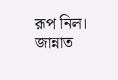রূপ নিল।
জান্নাত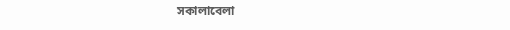সকালাবেলা